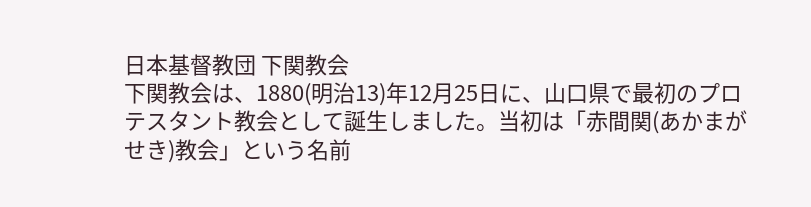日本基督教団 下関教会
下関教会は、1880(明治13)年12月25日に、山口県で最初のプロテスタント教会として誕生しました。当初は「赤間関(あかまがせき)教会」という名前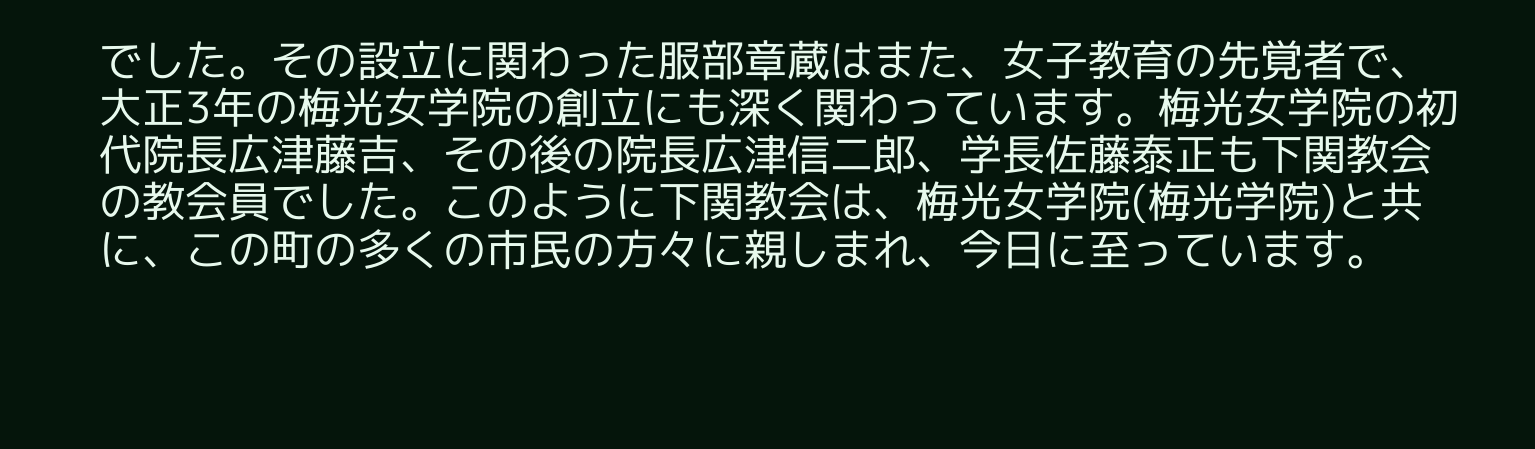でした。その設立に関わった服部章蔵はまた、女子教育の先覚者で、大正3年の梅光女学院の創立にも深く関わっています。梅光女学院の初代院長広津藤吉、その後の院長広津信二郎、学長佐藤泰正も下関教会の教会員でした。このように下関教会は、梅光女学院(梅光学院)と共に、この町の多くの市民の方々に親しまれ、今日に至っています。